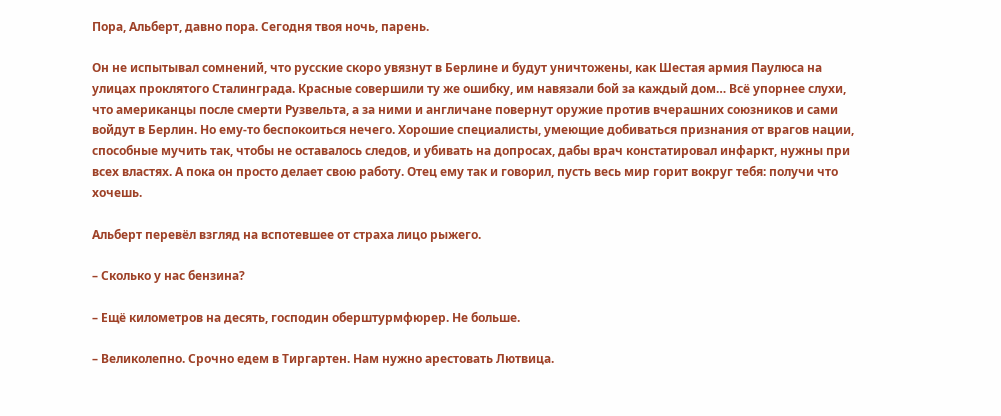Пора, Альберт, давно пора. Сегодня твоя ночь, парень.

Он не испытывал сомнений, что русские скоро увязнут в Берлине и будут уничтожены, как Шестая армия Паулюса на улицах проклятого Сталинграда. Красные совершили ту же ошибку, им навязали бой за каждый дом… Всё упорнее слухи, что американцы после смерти Рузвельта, а за ними и англичане повернут оружие против вчерашних союзников и сами войдут в Берлин. Но ему-то беспокоиться нечего. Хорошие специалисты, умеющие добиваться признания от врагов нации, способные мучить так, чтобы не оставалось следов, и убивать на допросах, дабы врач констатировал инфаркт, нужны при всех властях. А пока он просто делает свою работу. Отец ему так и говорил, пусть весь мир горит вокруг тебя: получи что хочешь.

Альберт перевёл взгляд на вспотевшее от страха лицо рыжего.

– Сколько у нас бензина?

– Ещё километров на десять, господин оберштурмфюрер. Не больше.

– Великолепно. Срочно едем в Тиргартен. Нам нужно арестовать Лютвица.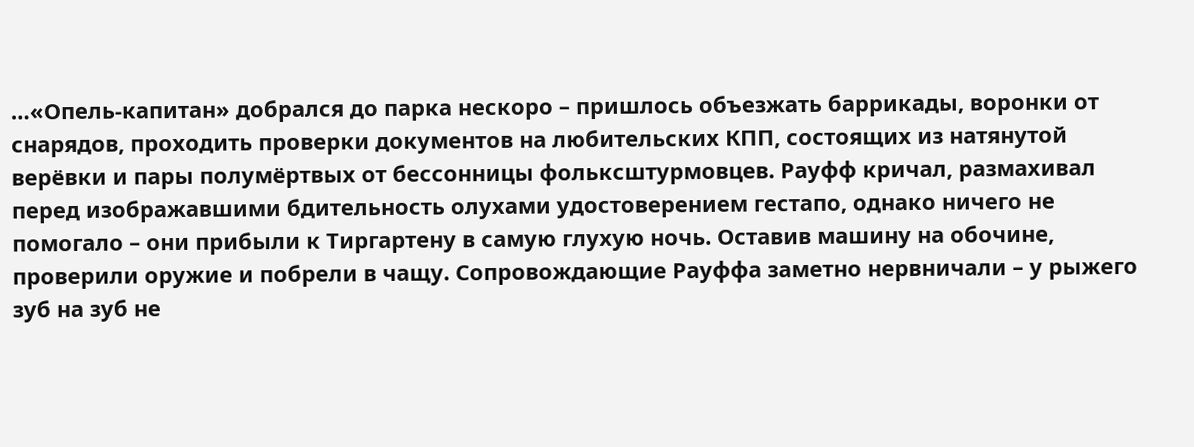…«Опель-капитан» добрался до парка нескоро – пришлось объезжать баррикады, воронки от снарядов, проходить проверки документов на любительских КПП, состоящих из натянутой верёвки и пары полумёртвых от бессонницы фольксштурмовцев. Рауфф кричал, размахивал перед изображавшими бдительность олухами удостоверением гестапо, однако ничего не помогало – они прибыли к Тиргартену в самую глухую ночь. Оставив машину на обочине, проверили оружие и побрели в чащу. Сопровождающие Рауффа заметно нервничали – у рыжего зуб на зуб не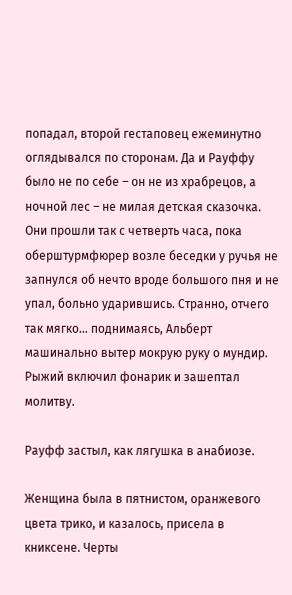попадал, второй гестаповец ежеминутно оглядывался по сторонам. Да и Рауффу было не по себе – он не из храбрецов, а ночной лес – не милая детская сказочка. Они прошли так с четверть часа, пока оберштурмфюрер возле беседки у ручья не запнулся об нечто вроде большого пня и не упал, больно ударившись. Странно, отчего так мягко… поднимаясь, Альберт машинально вытер мокрую руку о мундир. Рыжий включил фонарик и зашептал молитву.

Рауфф застыл, как лягушка в анабиозе.

Женщина была в пятнистом, оранжевого цвета трико, и казалось, присела в книксене. Черты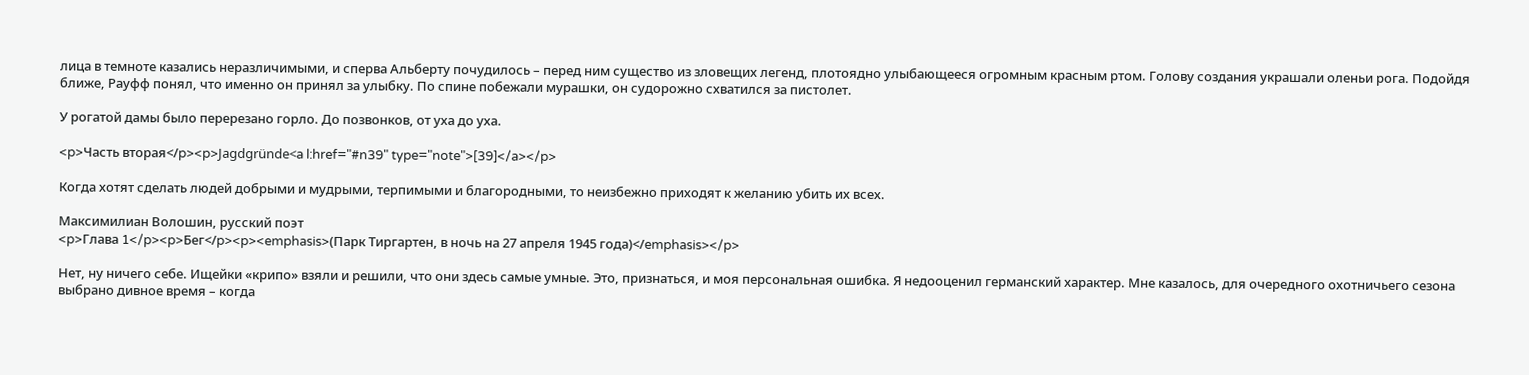лица в темноте казались неразличимыми, и сперва Альберту почудилось – перед ним существо из зловещих легенд, плотоядно улыбающееся огромным красным ртом. Голову создания украшали оленьи рога. Подойдя ближе, Рауфф понял, что именно он принял за улыбку. По спине побежали мурашки, он судорожно схватился за пистолет.

У рогатой дамы было перерезано горло. До позвонков, от уха до уха.

<p>Часть вторая</p><p>Jagdgründe<a l:href="#n39" type="note">[39]</a></p>

Когда хотят сделать людей добрыми и мудрыми, терпимыми и благородными, то неизбежно приходят к желанию убить их всех.

Максимилиан Волошин, русский поэт
<p>Глава 1</p><p>Бег</p><p><emphasis>(Парк Тиргартен, в ночь на 27 апреля 1945 года)</emphasis></p>

Нет, ну ничего себе. Ищейки «крипо» взяли и решили, что они здесь самые умные. Это, признаться, и моя персональная ошибка. Я недооценил германский характер. Мне казалось, для очередного охотничьего сезона выбрано дивное время – когда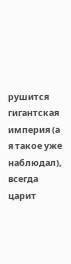рушится гигантская империя (а я такое уже наблюдал), всегда царит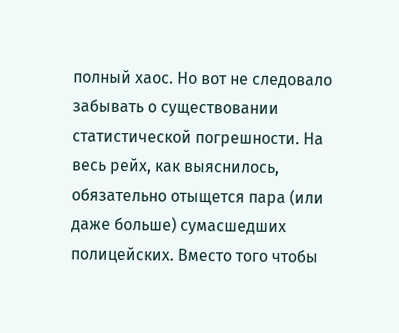полный хаос. Но вот не следовало забывать о существовании статистической погрешности. На весь рейх, как выяснилось, обязательно отыщется пара (или даже больше) сумасшедших полицейских. Вместо того чтобы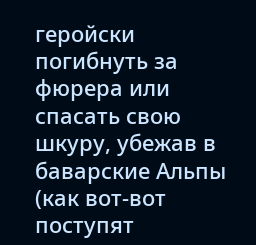геройски погибнуть за фюрера или спасать свою шкуру, убежав в баварские Альпы (как вот-вот поступят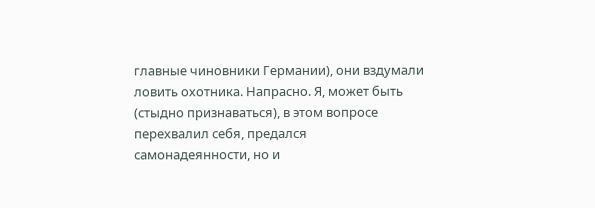главные чиновники Германии), они вздумали ловить охотника. Напрасно. Я, может быть (стыдно признаваться), в этом вопросе перехвалил себя, предался самонадеянности, но и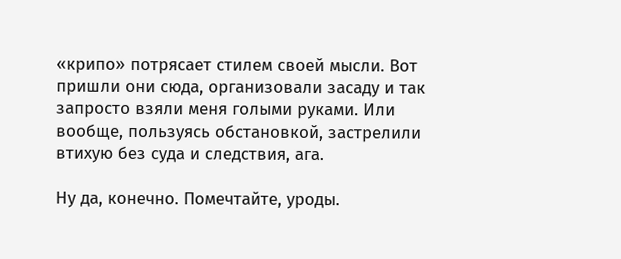«крипо» потрясает стилем своей мысли. Вот пришли они сюда, организовали засаду и так запросто взяли меня голыми руками. Или вообще, пользуясь обстановкой, застрелили втихую без суда и следствия, ага.

Ну да, конечно. Помечтайте, уроды.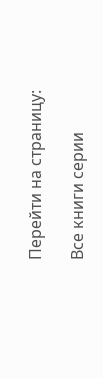Перейти на страницу:

Все книги серии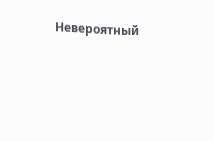Невероятный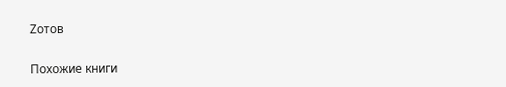Zотов

Похожие книги